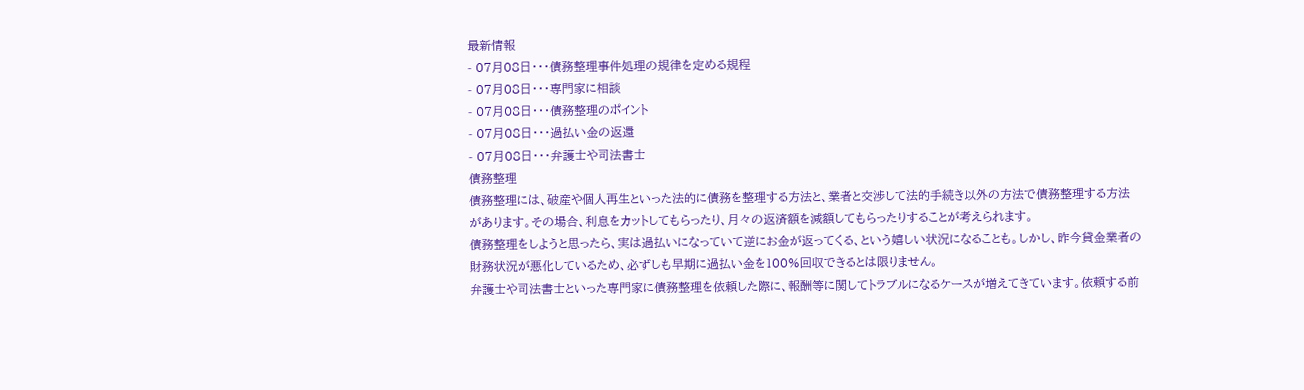最新情報
- 07月08日・・・債務整理事件処理の規律を定める規程
- 07月08日・・・専門家に相談
- 07月08日・・・債務整理のポイント
- 07月08日・・・過払い金の返還
- 07月08日・・・弁護士や司法書士
債務整理
債務整理には、破産や個人再生といった法的に債務を整理する方法と、業者と交渉して法的手続き以外の方法で債務整理する方法があります。その場合、利息をカットしてもらったり、月々の返済額を減額してもらったりすることが考えられます。
債務整理をしようと思ったら、実は過払いになっていて逆にお金が返ってくる、という嬉しい状況になることも。しかし、昨今貸金業者の財務状況が悪化しているため、必ずしも早期に過払い金を100%回収できるとは限りません。
弁護士や司法書士といった専門家に債務整理を依頼した際に、報酬等に関してトラブルになるケースが増えてきています。依頼する前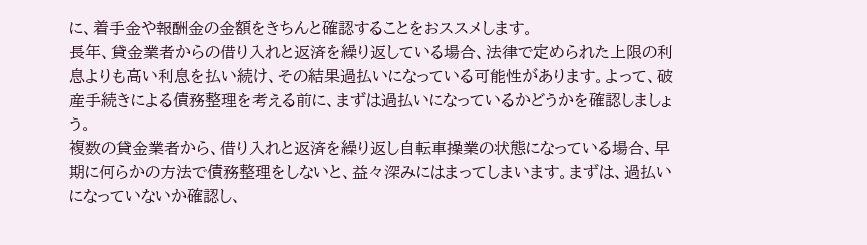に、着手金や報酬金の金額をきちんと確認することをおススメします。
長年、貸金業者からの借り入れと返済を繰り返している場合、法律で定められた上限の利息よりも高い利息を払い続け、その結果過払いになっている可能性があります。よって、破産手続きによる債務整理を考える前に、まずは過払いになっているかどうかを確認しましょう。
複数の貸金業者から、借り入れと返済を繰り返し自転車操業の状態になっている場合、早期に何らかの方法で債務整理をしないと、益々深みにはまってしまいます。まずは、過払いになっていないか確認し、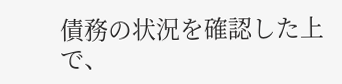債務の状況を確認した上で、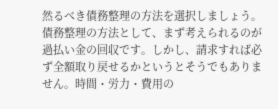然るべき債務整理の方法を選択しましょう。
債務整理の方法として、まず考えられるのが過払い金の回収です。しかし、請求すれば必ず全額取り戻せるかというとそうでもありません。時間・労力・費用の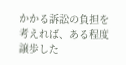かかる訴訟の負担を考えれば、ある程度譲歩した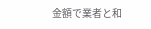金額で業者と和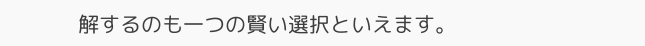解するのも一つの賢い選択といえます。